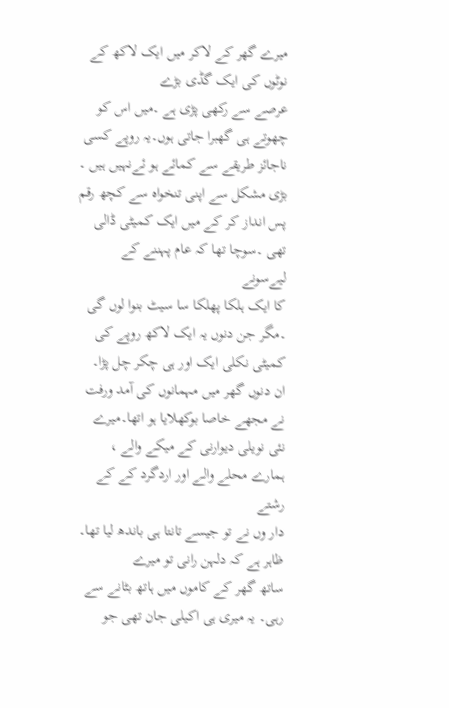میرے گھر کے لاکر میں ایک لاکھ کے نوٹوں کی ایک گڈی بڑے
عرصے سے رکھی پڑی ہے ۔میں اس کو چھوتے ہی گھبرا جاتی ہوں۔یہ روپے کسی
ناجائز طریقے سے کمائے ہو ئےنہیں ہیں ۔ بڑی مشکل سے اپنی تنخواہ سے کچھ رقم
پس انداز کر کے میں ایک کمیٹی ڈالی تھی ۔سوچا تھا کہ عام پہننے کے لیےسونے
کا ایک ہلکا پھلکا سا سیٹ بنوا لوں گی ۔مگر جن دنوں یہ ایک لاکھ روپے کی
کمیٹی نکلی ایک اور ہی چکر چل پڑا۔
ان دنوں گھر میں مہمانوں کی آمد ورفت نے مجھے خاصا بوکھلایا ہو اتھا۔میرے
نئی نویلی دیوارنی کے میکے والے ، ہمارے محلے والے اور اردگرد کے کے رشتے
دار وں نے تو جیسے تانتا ہی باندھ لیا تھا۔ ظاہر ہے کہ دلہن رانی تو میرے
ساتھ گھر کے کاموں میں ہاتھ بٹانے سے رہی۔ یہ میری ہی اکیلی جان تھی جو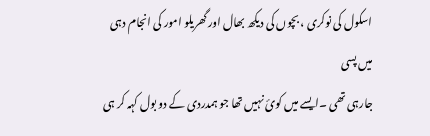اسکول کی نوکری ، بچوں کی دیکھ بھال اور گھریلو امور کی انجام دہی میں پسی
جارہی تھی ۔ایسے میں کوئ نہیں تھا جو ہمدردی کے دو بول کہہ کر ہی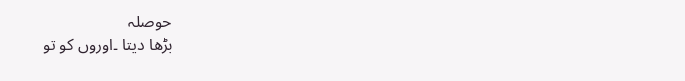حوصلہ
بڑھا دیتا ۔اوروں کو تو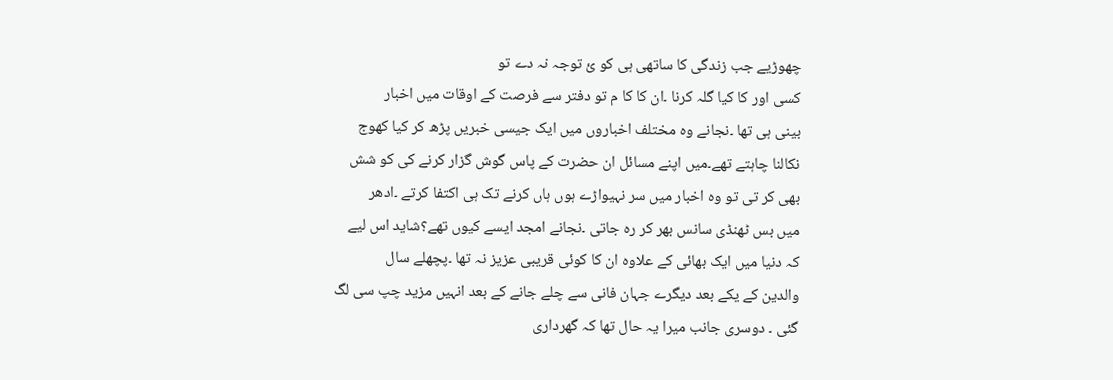چھوڑیے جب زندگی کا ساتھی ہی کو ئ توجہ نہ دے تو
کسی اور کا کیا گلہ کرنا ۔ان کا کا م تو دفتر سے فرصت کے اوقات میں اخبار
بینی ہی تھا ۔نجانے وہ مختلف اخباروں میں ایک جیسی خبریں پڑھ کر کیا کھوج
نکالنا چاہتے تھے۔میں اپنے مسائل ان حضرت کے پاس گوش گزار کرنے کی کو شش
بھی کر تی تو وہ اخبار میں سر نہیواڑے ہوں ہاں کرنے تک ہی اکتفا کرتے ۔ادھر
میں بس ٹھنڈی سانس بھر کر رہ جاتی ۔نجانے امجد ایسے کیوں تھے؟شاید اس لیے
کہ دنیا میں ایک بھائی کے علاوہ ان کا کوئی قریبی عزیز نہ تھا ۔پچھلے سال
والدین کے یکے بعد دیگرے جہان فانی سے چلے جانے کے بعد انہیں مزید چپ سی لگ
گئی ۔ دوسری جانب میرا یہ حال تھا کہ گھرداری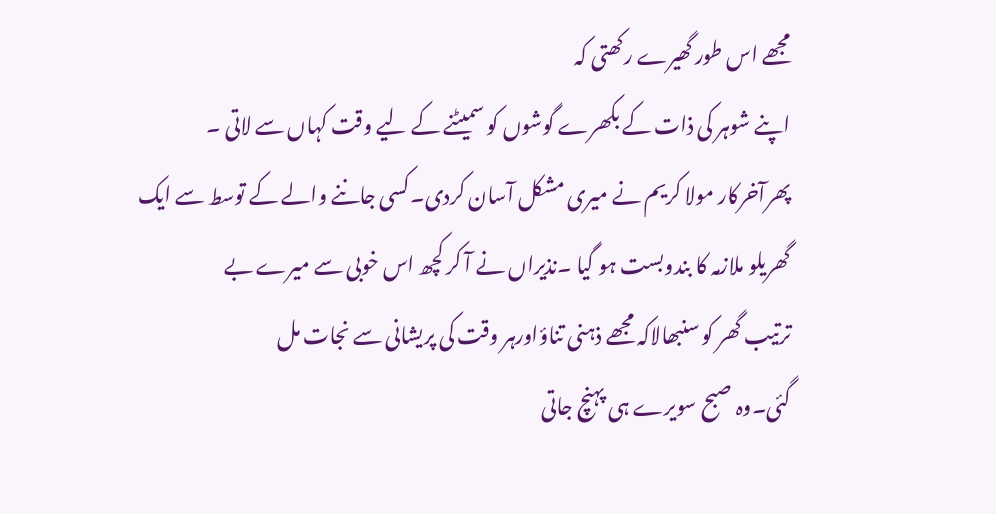مجھے اس طور گھیرے رکھتی کہ
اپنے شوہر کی ذات کے بکھرے گوشوں کو سمیٹنے کے لیے وقت کہاں سے لاتی ۔
پھرآخرکار مولا کریم نے میری مشکل آسان کردی۔کسی جاننے والے کے توسط سے ایک
گھریلو ملازمہ کا بندوبست ہو گیا ۔نذیراں نے آ کر کچھ اس خوبی سے میرے بے
ترتیب گھر کو سنبھالاکہ مجھے ذہنی تناؤاورہر وقت کی پریشانی سے نجات مل
گئی۔وہ صبح سویرے ہی پہنچ جاتی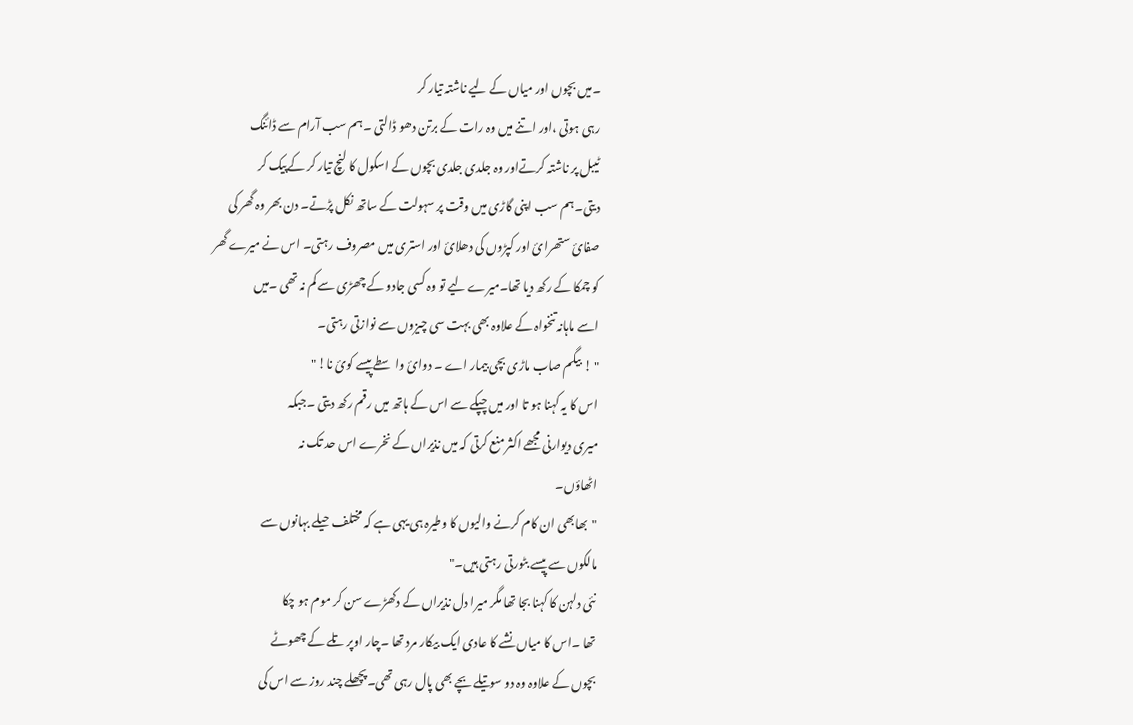۔میں بچوں اور میاں کے لیے ناشتہ تیار کر
رہی ہوتی ،اور اتنے میں وہ رات کے برتن دھو ڈالتی ۔ہم سب آرام سے ڈائنگ
ٹیبل پر ناشتہ کرتےاور وہ جلدی جلدی بچوں کے اسکول کا لنچ تیار کر کےپیک کر
دیتی۔ہم سب اپنی گاڑی میں وقت پر سہولت کے ساتھ نکل پڑتے۔ دن بھر وہ گھر کی
صفائ ستھرائ اور کپڑوں کی دھلائ اور استری میں مصروف رہتی۔ اس نے میرے گھر
کو چمکا کے رکھ دیا تھا۔میرے لیے تو وہ کسی جادو کے چھڑی سے کم نہ تھی ۔میں
اسے ماہانہ تنخواہ کے علاوہ بھی بہت سی چیزوں سے نوازتی رہتی۔
" ! بیگم صاب ماڑی بچی بیمار اے ۔ دوائ واسطے پیسے کوئ نا! "
اس کا یہ کہنا ہو تا اور میں چپکے سے اس کے ہاتھ میں رقم رکھ دیتی ۔جبکہ
میری دیوارنی مجھے اکثر منع کرتی کہ میں نذیراں کے نخرے اس حد تک نہ
اٹھاؤں۔
"بھابھی ان کام کرنے والیوں کا وطیرہ ہی یہی ہے کہ مختلف حیلے بہانوں سے
مالکوں سے پیسے بٹورتی رہتی ہیں۔"
نئی دلہن کا کہنا بجا تھا مگر میرا دل نذیراں کے دکھڑے سن کر موم ہو چکا
تھا ۔اس کا میاں نشے کا عادی ایک بیکار مرد تھا ۔چار اوپر تلے کے چھوٹے
بچوں کے علاوہ وہ دو سوتیلے بچے بھی پال رہی تھی۔پچھلے چند روز سے اس کی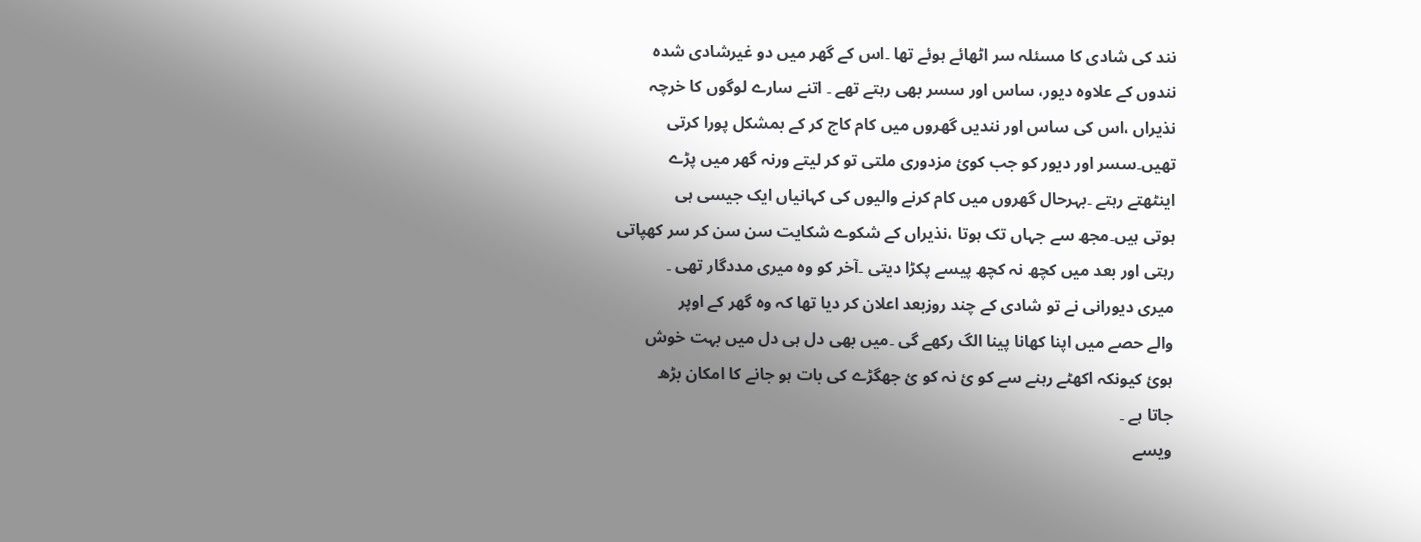نند کی شادی کا مسئلہ سر اٹھائے ہوئے تھا ۔اس کے گھر میں دو غیرشادی شدہ
نندوں کے علاوہ دیور، ساس اور سسر بھی رہتے تھے ۔ اتنے سارے لوگوں کا خرچہ
نذیراں ،اس کی ساس اور نندیں گھروں میں کام کاج کر کے بمشکل پورا کرتی
تھیں۔سسر اور دیور کو جب کوئ مزدوری ملتی تو کر لیتے ورنہ گھر میں پڑے
اینٹھتے رہتے ۔بہرحال گھروں میں کام کرنے والیوں کی کہانیاں ایک جیسی ہی
ہوتی ہیں۔مجھ سے جہاں تک ہوتا ،نذیراں کے شکوے شکایت سن سن کر سر کھپاتی
رہتی اور بعد میں کچھ نہ کچھ پیسے پکڑا دیتی ۔آخر کو وہ میری مددگار تھی ۔
میری دیورانی نے تو شادی کے چند روزبعد اعلان کر دیا تھا کہ وہ گھر کے اوپر
والے حصے میں اپنا کھانا پینا الگ رکھے گی ۔میں بھی دل ہی دل میں بہت خوش
ہوئ کیونکہ اکھٹے رہنے سے کو ئ نہ کو ئ جھگڑے کی بات ہو جانے کا امکان بڑھ
جاتا ہے ۔
ویسے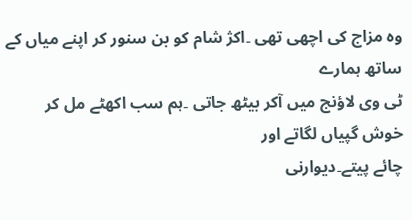وہ مزاج کی اچھی تھی ۔اکژ شام کو بن سنور کر اپنے میاں کے ساتھ ہمارے
ٹی وی لاؤنج میں آکر بیٹھ جاتی ۔ہم سب اکھٹے مل کر خوش گپیاں لگاتے اور
چائے پیتے۔دیوارنی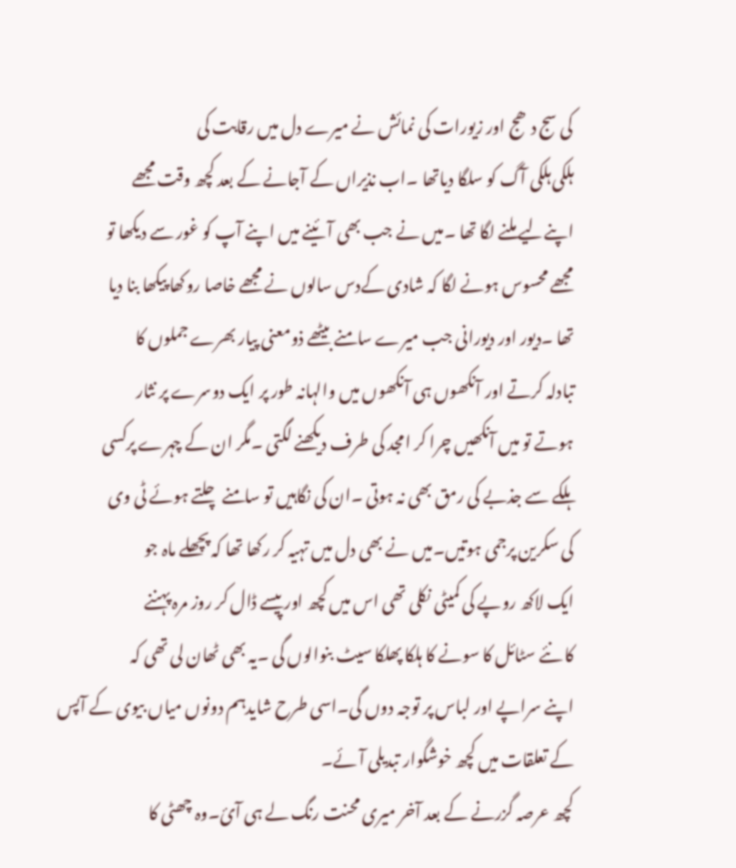کی سج دھج اور زیورات کی نمائش نے میرے دل میں رقابت کی
ہلکی ہلکی آگ کو سلگا دیاتھا ۔اب نذیراں کے آجانے کے بعد کچھ وقت مجھے
اپنےلیے ملنے لگا تھا ۔میں نے جب بھی آئینے میں اپنے آپ کو غور سے دیکھا تو
مجھے محسوس ہونے لگا کہ شادی کےدس سالوں نے مجھے خاصا روکھا پیکھا بنا دیا
تھا ۔دیور اور دیورانی جب میرے سامنے بیٹھے ذومعنی پیار بھرے جملوں کا
تبادلہ کرتے اور آنکھوں ہی آنکھوں میں والہانہ طور پر ایک دوسرے پر نثار
ہوتے تو میں آنکھیں چرا کر امجد کی طرف دیکھنے لگتی ۔مگر ان کے چہرے پرکسی
ہلکے سے جذبے کی رمق بھی نہ ہوتی ۔ان کی نگاہیں تو سامنے چلتے ہوئے ٹی وی
کی سکرین پرجمی ہوتیں۔میں نے بھی دل میں تہیہ کر رکھا تھا کہ پچھلے ماہ جو
ایک لاکھ روپے کی کمیٹی نکلی تھی اس میں کچھ اور پیسے ڈال کر روز مرہ پہننے
کا نئے سٹائل کا سونے کا ہلکا پھلکا سیٹ بنوالوں گی ۔یہ بھی ٹھان لی تھی کہ
اپنے سراپے اور لباس پر توجہ دوں گی۔اسی طرح شایدہم دونوں میاں بیوی کے آپس
کے تعلقات میں کچھ خوشگوار تبدیلی آئے۔
کچھ عرصہ گزرنے کے بعد آخر میری محنت رنگ لے ہی آئ۔وہ چھٹی کا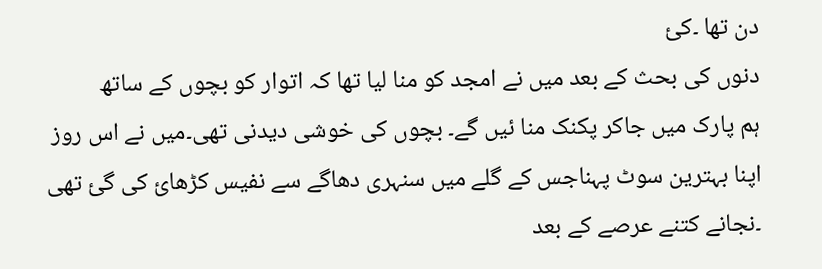دن تھا ۔کئ
دنوں کی بحث کے بعد میں نے امجد کو منا لیا تھا کہ اتوار کو بچوں کے ساتھ
ہم پارک میں جاکر پکنک منا ئیں گے۔ بچوں کی خوشی دیدنی تھی۔میں نے اس روز
اپنا بہترین سوٹ پہناجس کے گلے میں سنہری دھاگے سے نفیس کڑھائ کی گئ تھی
۔نجانے کتنے عرصے کے بعد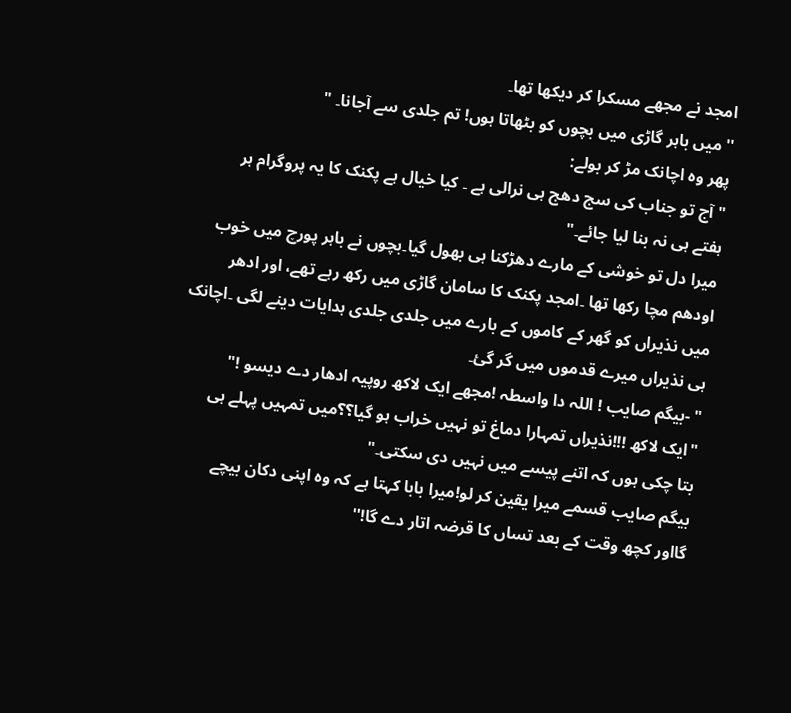امجد نے مجھے مسکرا کر دیکھا تھا۔
'' میں باہر گاڑی میں بچوں کو بٹھاتا ہوں! تم جلدی سے آجانا۔ "
پھر وہ اچانک مڑ کر بولے:
"آج تو جناب کی سج دھج ہی نرالی ہے ۔ کیا خیال ہے پکنک کا یہ پروگرام ہر
ہفتے ہی نہ بنا لیا جائے۔"
میرا دل تو خوشی کے مارے دھڑکنا ہی بھول گیا۔بچوں نے باہر پورچ میں خوب
اودھم مچا رکھا تھا ۔امجد پکنک کا سامان گاڑی میں رکھ رہے تھے، اور ادھر
میں نذیراں کو گھر کے کاموں کے بارے میں جلدی جلدی ہدایات دینے لگی ۔اچانک
ہی نذیراں میرے قدموں میں گر گئ۔
" -بیگم صایب ! اللہ دا واسطہ !مجھے ایک لاکھ روپیہ ادھار دے دیسو !"
"ایک لاکھ !!!نذیراں تمہارا دماغ تو نہیں خراب ہو گیا؟؟میں تمہیں پہلے ہی
بتا چکی ہوں کہ اتنے پیسے میں نہیں دی سکتی۔"
بیگم صایب قسمے میرا یقین کر لو!میرا بابا کہتا ہے کہ وہ اپنی دکان بیچے
گااور کچھ وقت کے بعد تساں کا قرضہ اتار دے گا!''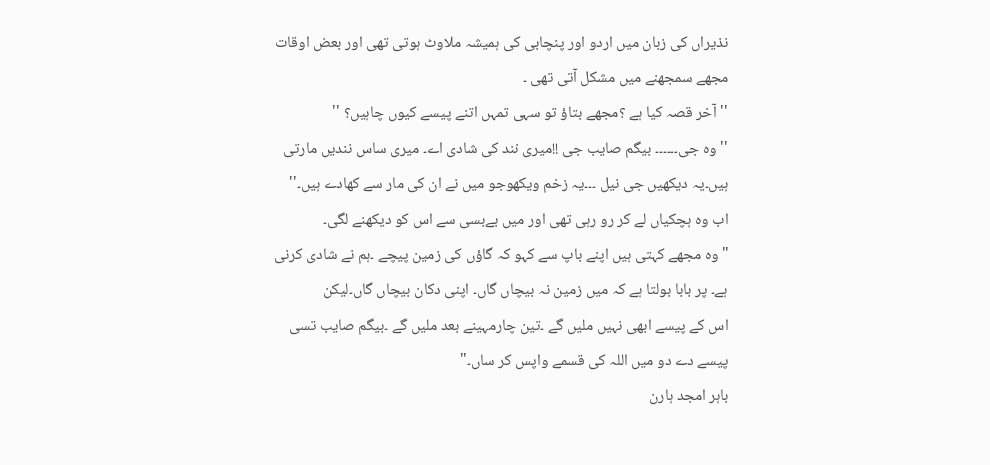نذیراں کی زبان میں اردو اور پنچابی کی ہمیشہ ملاوٹ ہوتی تھی اور بعض اوقات
مجھے سمجھنے میں مشکل آتی تھی ۔
'' آخر قصہ کیا ہے ؟مجھے بتاؤ تو سہی تمہں اتنے پیسے کیوں چاہیں؟ ''
''وہ جی۔۔۔۔۔۔ بیگم صایب جی !!میری نند کی شادی اے۔ میری ساس نندیں مارتی
ہیں۔یہ دیکھیں جی نیل ۔۔۔یہ زخم ویکھوجو میں نے ان کی مار سے کھادے ہیں۔''
اب وہ ہچکیاں لے کر رو رہی تھی اور میں بےبسی سے اس کو دیکھنے لگی۔
"وہ مجھے کہتی ہیں اپنے باپ سے کہو کہ گاؤں کی زمین پیچے ۔ہم نے شادی کرنی
ہے۔ پر بابا بولتا ہے کہ میں زمین نہ بیچاں گاں۔ اپنی دکان بیچاں گاں۔لیکن
اس کے پیسے ابھی نہیں ملیں گے ۔تین چارمہینے بعد ملیں گے ۔بیگم صایب تسی
پیسے دے دو میں اللہ کی قسمے واپس کر ساں۔"
باہر امجد ہارن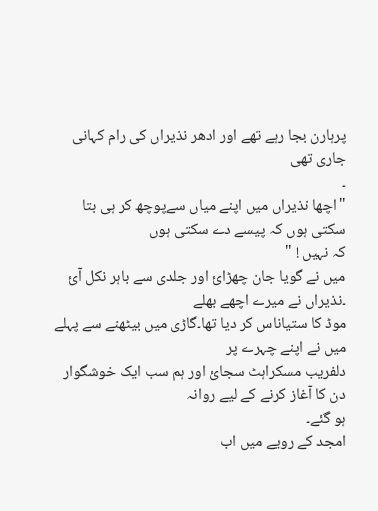پرہارن بجا رہے تھے اور ادھر نذیراں کی رام کہانی جاری تھی
۔
"اچھا نذیراں میں اپنے میاں سےپوچھ کر ہی بتا سکتی ہوں کہ پیسے دے سکتی ہوں
کہ نہیں ! "
میں نے گویا جان چھڑائ اور جلدی سے باہر نکل آئ ۔نذیراں نے میرے اچھے بھلے
موڈ کا ستیاناس کر دیا تھا۔گاڑی میں بیٹھنے سے پہلے میں نے اپنے چہرے پر
دلفریب مسکراہٹ سجائ اور ہم سب ایک خوشگوار دن کا آغاز کرنے کے لیے روانہ
ہو گئے۔
امجد کے رویے میں اب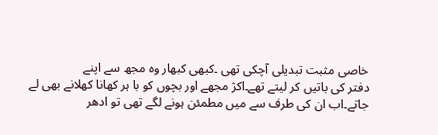خاصی مثبت تبدیلی آچکی تھی ۔کبھی کبھار وہ مجھ سے اپنے
دفتر کی باتیں کر لیتے تھے۔اکژ مجھے اور بچوں کو با ہر کھانا کھلانے بھی لے
جاتے۔اب ان کی طرف سے میں مطمئن ہونے لگے تھی تو ادھر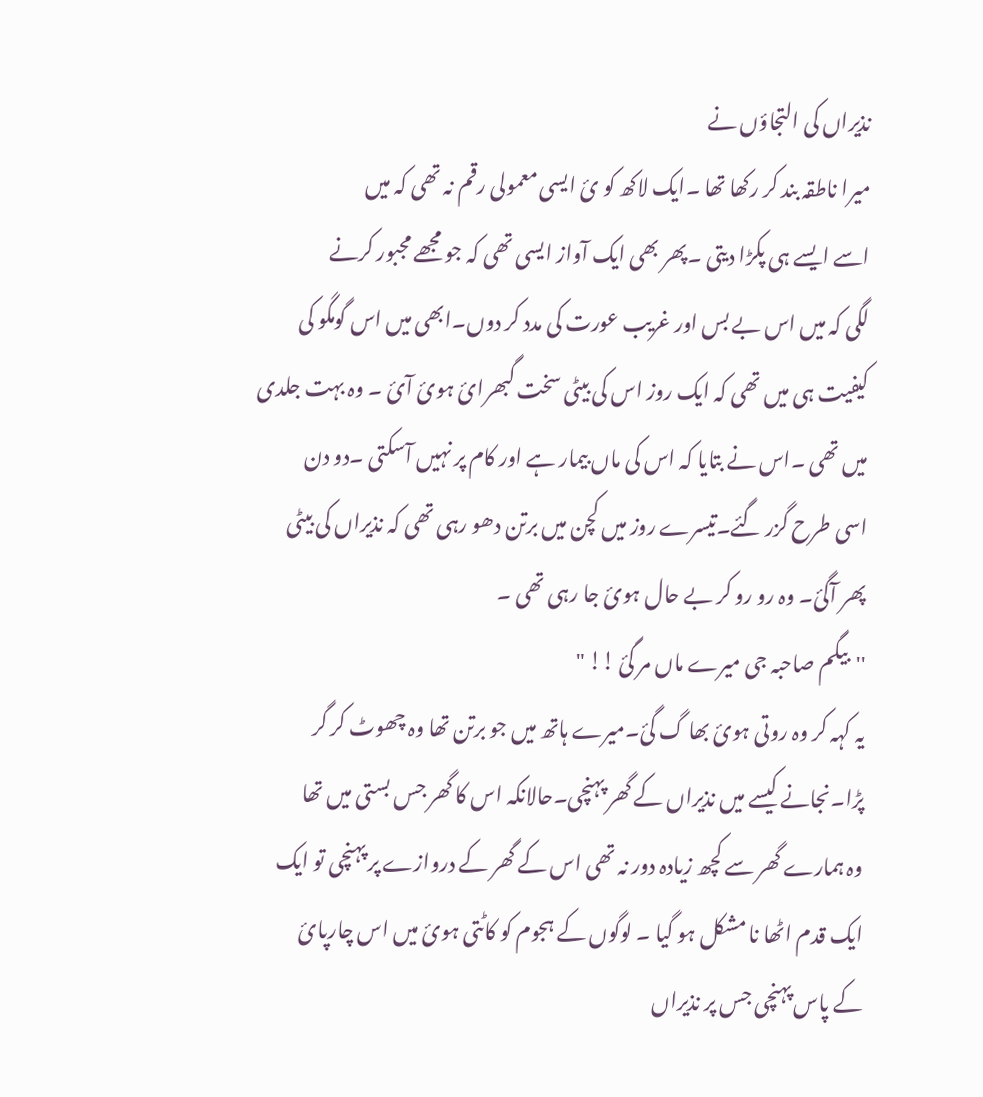نذیراں کی التجاؤں نے
میرا ناطقہ بند کر رکھا تھا ۔ایک لاکھ کو ئ ایسی معمولی رقم نہ تھی کہ میں
اسے ایسے ہی پکڑا دیتی ۔پھر بھی ایک آواز ایسی تھی کہ جو مجھے مجبور کرنے
لگی کہ میں اس بے بس اور غریب عورت کی مدد کر دوں۔ابھی میں اس گومگو کی
کیفیت ہی میں تھی کہ ایک روز اس کی بیٹی سخت گبھرائ ہوئ آئ ۔ وہ بہت جلدی
میں تھی ۔اس نے بتایا کہ اس کی ماں بیمار ہے اور کام پر نہیں آسکتی ۔دو دن
اسی طرح گزر گئے۔تیسرے روز میں کچن میں برتن دھو رہی تھی کہ نذیراں کی بیٹی
پھر آگئ۔ وہ رو رو کر بے حال ہوئ جا رہی تھی ۔
''بیگم صاحبہ جی میرے ماں مر گئ !! "
یہ کہہ کر وہ روتی ہوئ بھا گ گئ۔میرے ہاتھ میں جو برتن تھا وہ چھوٹ کر گر
پڑا۔نجانے کیسے میں نذیراں کے گھر پہنچی۔حالانکہ اس کا گھر جس بستی میں تھا
وہ ہمارے گھر سے کچھ زیادہ دور نہ تھی اس کے گھر کے دروازے پر پہنچی تو ایک
ایک قدم اٹھا نا مشکل ہو گیا ۔ لوگوں کے ہجوم کو کاٹتی ہوئ میں اس چارپائ
کے پاس پہنچی جس پر نذیراں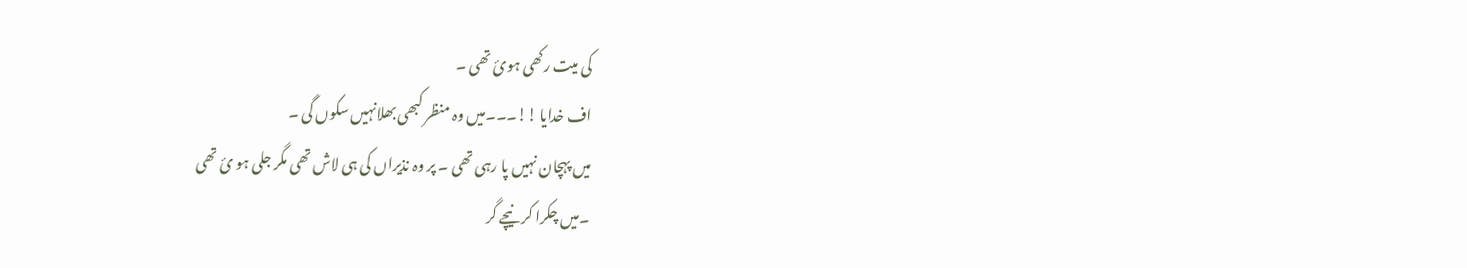کی میت رکھی ہوئ تھی ۔
اف خدایا !!۔۔۔میں وہ منظر کبھی بھلانہیں سکوں گی ۔
میں پہچان نہیں پا رہی تھی ۔ پر وہ نذیراں کی ہی لاش تھی مگر جلی ہو ئ تھی
۔میں چکرا کر نیچے گر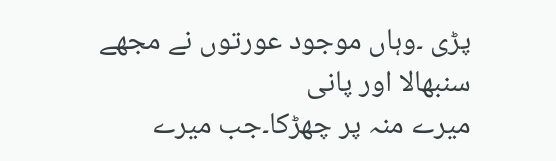پڑی ۔وہاں موجود عورتوں نے مجھے سنبھالا اور پانی
میرے منہ پر چھڑکا۔جب میرے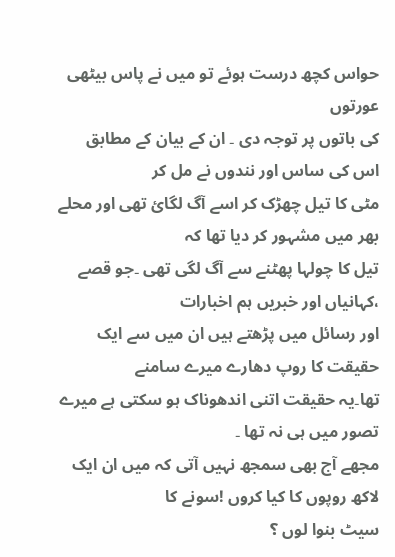حواس کچھ درست ہوئے تو میں نے پاس بیٹھی عورتوں
کی باتوں پر توجہ دی ۔ ان کے بیان کے مطابق اس کی ساس اور نندوں نے مل کر
مٹی کا تیل چھڑک کر اسے آگ لگائ تھی اور محلے بھر میں مشہور کر دیا تھا کہ
تیل کا چولہا پھٹنے سے آگ لگی تھی ۔جو قصے ،کہانیاں اور خبریں ہم اخبارات
اور رسائل میں پڑھتے ہیں ان میں سے ایک حقیقت کا روپ دھارے میرے سامنے
تھا۔یہ حقیقت اتنی اندھوناک ہو سکتی ہے میرے تصور میں ہی نہ تھا ۔
مجھے آج بھی سمجھ نہیں آتی کہ میں ان ایک لاکھ روپوں کا کیا کروں !سونے کا
سیٹ بنوا لوں ؟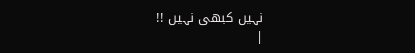نہیں کبھی نہیں !!
|